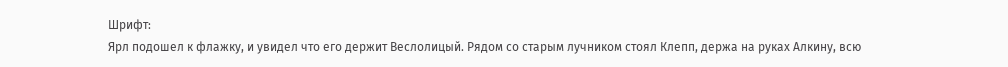Шрифт:
Ярл подошел к флажку, и увидел что его держит Веслолицый. Рядом со старым лучником стоял Клепп, держа на руках Алкину, всю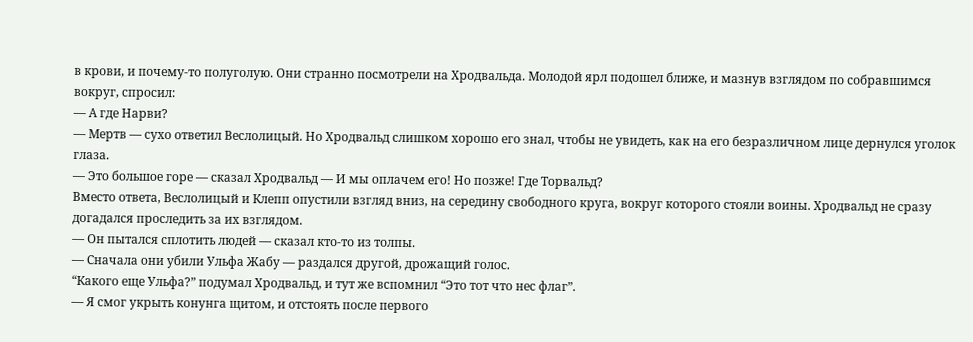в крови, и почему-то полуголую. Они странно посмотрели на Хродвальда. Молодой ярл подошел ближе, и мазнув взглядом по собравшимся вокруг, спросил:
— А где Нарви?
— Мертв — сухо ответил Веслолицый. Но Хродвальд слишком хорошо его знал, чтобы не увидеть, как на его безразличном лице дернулся уголок глаза.
— Это большое горе — сказал Хродвальд — И мы оплачем его! Но позже! Где Торвальд?
Вместо ответа, Веслолицый и Клепп опустили взгляд вниз, на середину свободного круга, вокруг которого стояли воины. Хродвальд не сразу догадался проследить за их взглядом.
— Он пытался сплотить людей — сказал кто-то из толпы.
— Сначала они убили Ульфа Жабу — раздался другой, дрожащий голос.
“Какого еще Ульфа?” подумал Хродвальд, и тут же вспомнил “Это тот что нес флаг”.
— Я смог укрыть конунга щитом, и отстоять после первого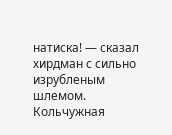натиска! — сказал хирдман с сильно изрубленым шлемом. Кольчужная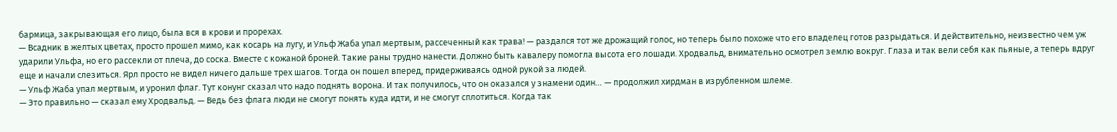бармица, закрывающая его лицо, была вся в крови и прорехах.
— Всадник в желтых цветах, просто прошел мимо, как косарь на лугу, и Ульф Жаба упал мертвым, рассеченный как трава! — раздался тот же дрожащий голос, но теперь было похоже что его владелец готов разрыдаться. И действительно, неизвестно чем уж ударили Ульфа, но его рассекли от плеча, до соска. Вместе с кожаной броней. Такие раны трудно нанести. Должно быть кавалеру помогла высота его лошади. Хродвальд, внимательно осмотрел землю вокруг. Глаза и так вели себя как пьяные, а теперь вдруг еще и начали слезиться. Ярл просто не видел ничего дальше трех шагов. Тогда он пошел вперед, придерживаясь одной рукой за людей.
— Ульф Жаба упал мертвым, и уронил флаг. Тут конунг сказал что надо поднять ворона. И так получилось, что он оказался у знамени один… — продолжил хирдман в изрубленном шлеме.
— Это правильно — сказал ему Хродвальд. — Ведь без флага люди не смогут понять куда идти, и не смогут сплотиться. Когда так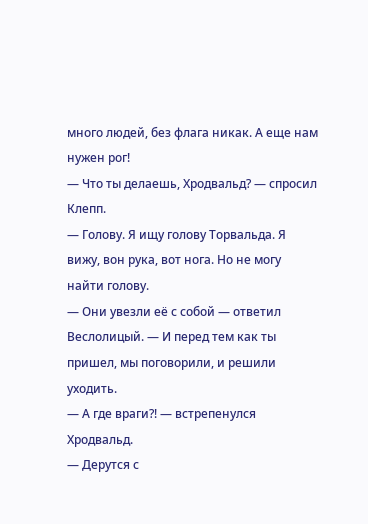много людей, без флага никак. А еще нам нужен рог!
— Что ты делаешь, Хродвальд? — спросил Клепп.
— Голову. Я ищу голову Торвальда. Я вижу, вон рука, вот нога. Но не могу найти голову.
— Они увезли её с собой — ответил Веслолицый. — И перед тем как ты пришел, мы поговорили, и решили уходить.
— А где враги?! — встрепенулся Хродвальд.
— Дерутся с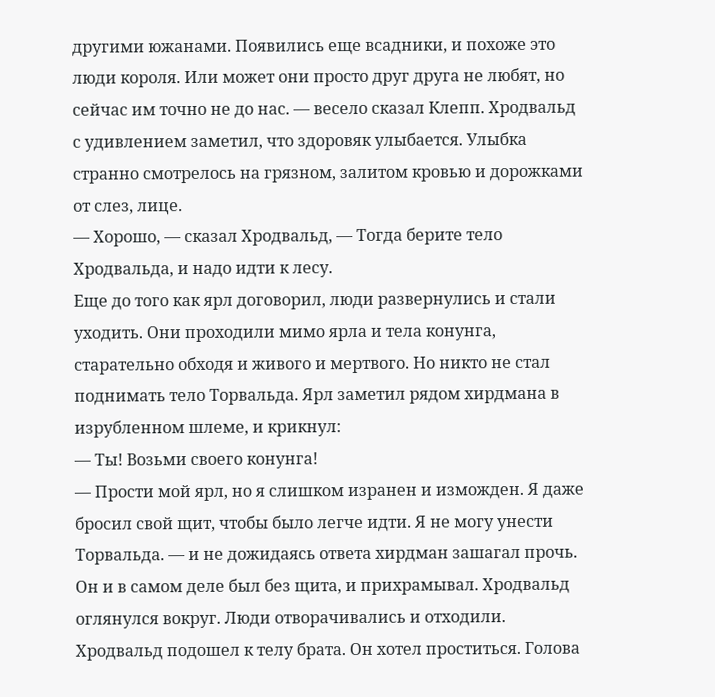другими южанами. Появились еще всадники, и похоже это люди короля. Или может они просто друг друга не любят, но сейчас им точно не до нас. — весело сказал Клепп. Хродвальд с удивлением заметил, что здоровяк улыбается. Улыбка странно смотрелось на грязном, залитом кровью и дорожками от слез, лице.
— Хорошо, — сказал Хродвальд, — Тогда берите тело Хродвальда, и надо идти к лесу.
Еще до того как ярл договорил, люди развернулись и стали уходить. Они проходили мимо ярла и тела конунга, старательно обходя и живого и мертвого. Но никто не стал поднимать тело Торвальда. Ярл заметил рядом хирдмана в изрубленном шлеме, и крикнул:
— Ты! Возьми своего конунга!
— Прости мой ярл, но я слишком изранен и изможден. Я даже бросил свой щит, чтобы было легче идти. Я не могу унести Торвальда. — и не дожидаясь ответа хирдман зашагал прочь. Он и в самом деле был без щита, и прихрамывал. Хродвальд оглянулся вокруг. Люди отворачивались и отходили. Хродвальд подошел к телу брата. Он хотел проститься. Голова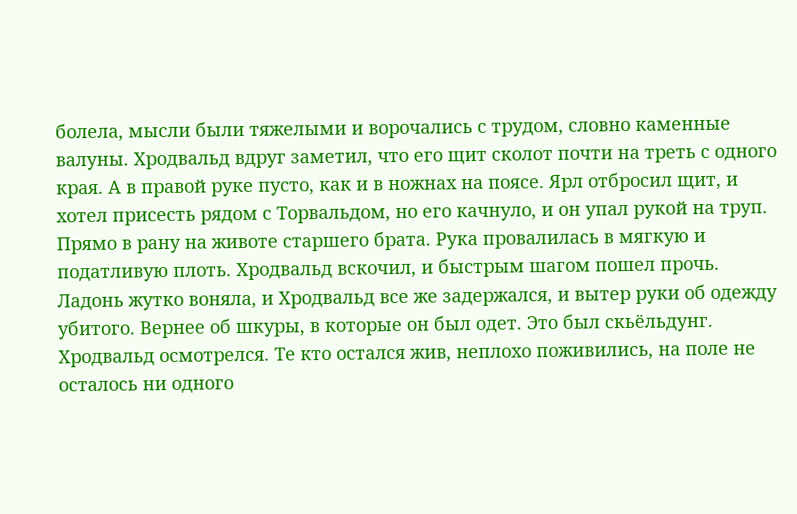болела, мысли были тяжелыми и ворочались с трудом, словно каменные валуны. Хродвальд вдруг заметил, что его щит сколот почти на треть с одного края. А в правой руке пусто, как и в ножнах на поясе. Ярл отбросил щит, и хотел присесть рядом с Торвальдом, но его качнуло, и он упал рукой на труп. Прямо в рану на животе старшего брата. Рука провалилась в мягкую и податливую плоть. Хродвальд вскочил, и быстрым шагом пошел прочь. Ладонь жутко воняла, и Хродвальд все же задержался, и вытер руки об одежду убитого. Вернее об шкуры, в которые он был одет. Это был скьёльдунг. Хродвальд осмотрелся. Те кто остался жив, неплохо поживились, на поле не осталось ни одного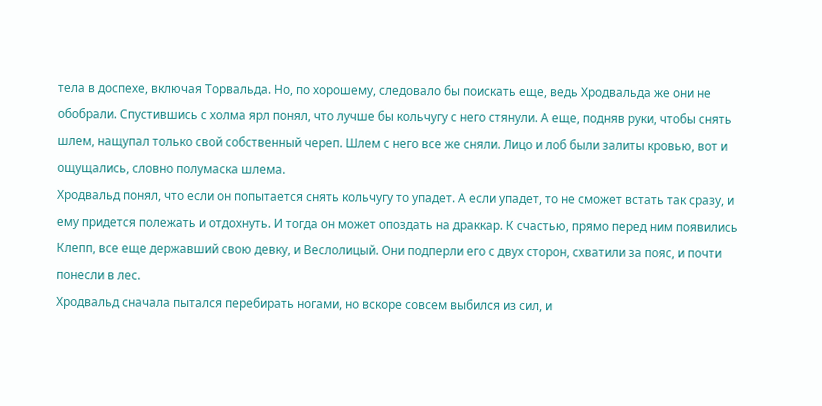тела в доспехе, включая Торвальда. Но, по хорошему, следовало бы поискать еще, ведь Хродвальда же они не обобрали. Спустившись с холма ярл понял, что лучше бы кольчугу с него стянули. А еще, подняв руки, чтобы снять шлем, нащупал только свой собственный череп. Шлем с него все же сняли. Лицо и лоб были залиты кровью, вот и ощущались, словно полумаска шлема.
Хродвальд понял, что если он попытается снять кольчугу то упадет. А если упадет, то не сможет встать так сразу, и ему придется полежать и отдохнуть. И тогда он может опоздать на драккар. К счастью, прямо перед ним появились Клепп, все еще державший свою девку, и Веслолицый. Они подперли его с двух сторон, схватили за пояс, и почти понесли в лес.
Хродвальд сначала пытался перебирать ногами, но вскоре совсем выбился из сил, и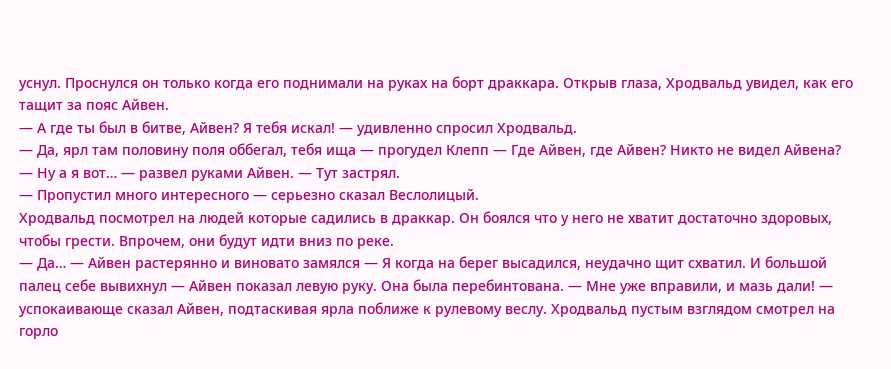уснул. Проснулся он только когда его поднимали на руках на борт драккара. Открыв глаза, Хродвальд увидел, как его тащит за пояс Айвен.
— А где ты был в битве, Айвен? Я тебя искал! — удивленно спросил Хродвальд.
— Да, ярл там половину поля оббегал, тебя ища — прогудел Клепп — Где Айвен, где Айвен? Никто не видел Айвена?
— Ну а я вот… — развел руками Айвен. — Тут застрял.
— Пропустил много интересного — серьезно сказал Веслолицый.
Хродвальд посмотрел на людей которые садились в драккар. Он боялся что у него не хватит достаточно здоровых, чтобы грести. Впрочем, они будут идти вниз по реке.
— Да… — Айвен растерянно и виновато замялся — Я когда на берег высадился, неудачно щит схватил. И большой палец себе вывихнул — Айвен показал левую руку. Она была перебинтована. — Мне уже вправили, и мазь дали! — успокаивающе сказал Айвен, подтаскивая ярла поближе к рулевому веслу. Хродвальд пустым взглядом смотрел на горло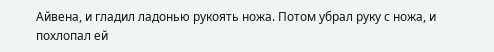Айвена, и гладил ладонью рукоять ножа. Потом убрал руку с ножа, и похлопал ей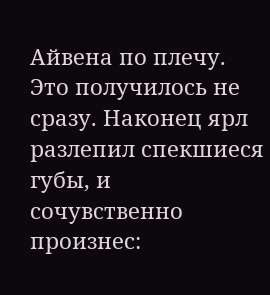Айвена по плечу. Это получилось не сразу. Наконец ярл разлепил спекшиеся губы, и сочувственно произнес: